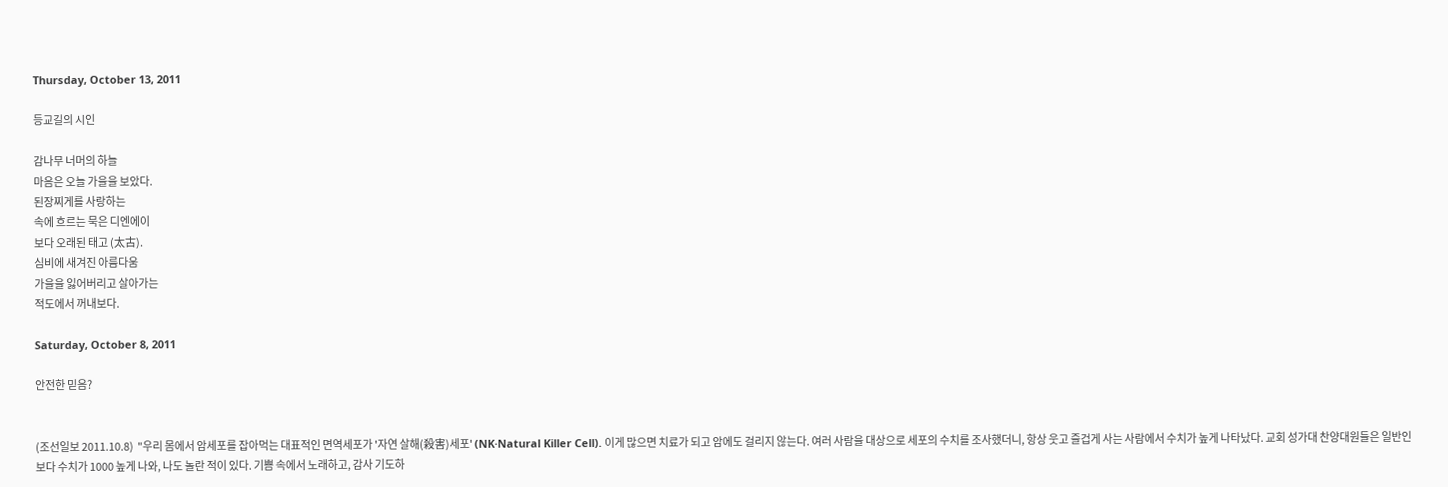Thursday, October 13, 2011

등교길의 시인

감나무 너머의 하늘
마음은 오늘 가을을 보았다.
된장찌게를 사랑하는
속에 흐르는 묵은 디엔에이
보다 오래된 태고 (太古).
심비에 새겨진 아름다움
가을을 잃어버리고 살아가는
적도에서 꺼내보다.

Saturday, October 8, 2011

안전한 믿음?


(조선일보 2011.10.8)  "우리 몸에서 암세포를 잡아먹는 대표적인 면역세포가 '자연 살해(殺害)세포' (NK·Natural Killer Cell). 이게 많으면 치료가 되고 암에도 걸리지 않는다. 여러 사람을 대상으로 세포의 수치를 조사했더니, 항상 웃고 즐겁게 사는 사람에서 수치가 높게 나타났다. 교회 성가대 찬양대원들은 일반인보다 수치가 1000 높게 나와, 나도 놀란 적이 있다. 기쁨 속에서 노래하고, 감사 기도하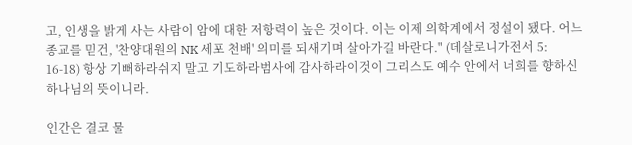고, 인생을 밝게 사는 사람이 암에 대한 저항력이 높은 것이다. 이는 이제 의학계에서 정설이 됐다. 어느 종교를 믿건, '찬양대원의 NK 세포 천배' 의미를 되새기며 살아가길 바란다." (데살로니가전서 5: 16-18) 항상 기뻐하라쉬지 말고 기도하라범사에 감사하라이것이 그리스도 예수 안에서 너희를 향하신 하나님의 뜻이니라.

인간은 결코 물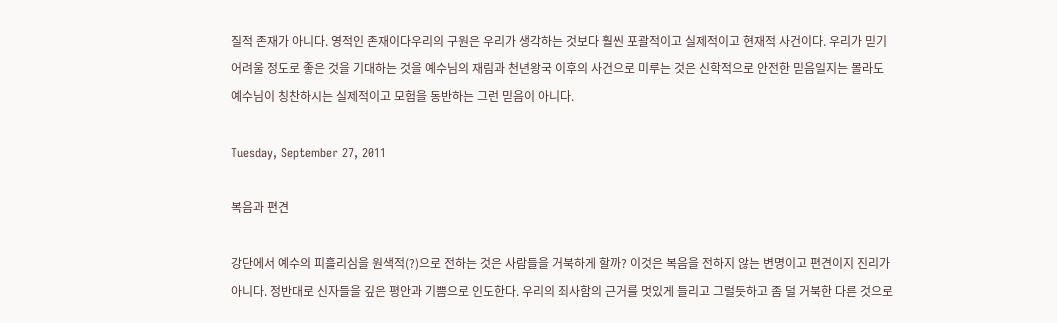질적 존재가 아니다. 영적인 존재이다우리의 구원은 우리가 생각하는 것보다 훨씬 포괄적이고 실제적이고 현재적 사건이다. 우리가 믿기 어려울 정도로 좋은 것을 기대하는 것을 예수님의 재림과 천년왕국 이후의 사건으로 미루는 것은 신학적으로 안전한 믿음일지는 몰라도 예수님이 칭찬하시는 실제적이고 모험을 동반하는 그런 믿음이 아니다.

Tuesday, September 27, 2011

복음과 편견

강단에서 예수의 피흘리심을 원색적(?)으로 전하는 것은 사람들을 거북하게 할까? 이것은 복음을 전하지 않는 변명이고 편견이지 진리가 아니다. 정반대로 신자들을 깊은 평안과 기쁨으로 인도한다. 우리의 죄사함의 근거를 멋있게 들리고 그럴듯하고 좀 덜 거북한 다른 것으로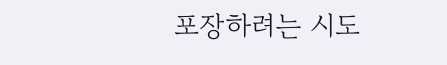포장하려는 시도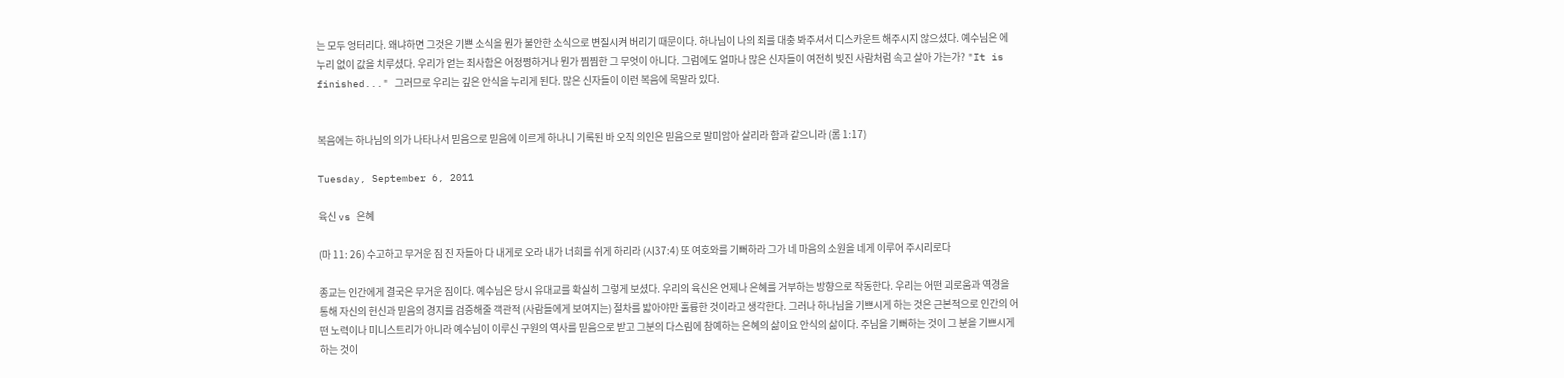는 모두 엉터리다. 왜냐하면 그것은 기쁜 소식을 뭔가 불안한 소식으로 변질시켜 버리기 때문이다. 하나님이 나의 죄를 대충 봐주셔서 디스카운트 해주시지 않으셨다. 예수님은 에누리 없이 값을 치루셨다. 우리가 얻는 죄사함은 어정쩡하거나 뭔가 찜찜한 그 무엇이 아니다. 그럼에도 얼마나 많은 신자들이 여전히 빚진 사람처럼 속고 살아 가는가? "It is finished..." 그러므로 우리는 깊은 안식을 누리게 된다. 많은 신자들이 이런 복음에 목말라 있다.


복음에는 하나님의 의가 나타나서 믿음으로 믿음에 이르게 하나니 기록된 바 오직 의인은 믿음으로 말미암아 살리라 함과 같으니라 (롬 1:17)

Tuesday, September 6, 2011

육신 vs 은혜

(마 11: 26) 수고하고 무거운 짐 진 자들아 다 내게로 오라 내가 너희를 쉬게 하리라 (시37:4) 또 여호와를 기뻐하라 그가 네 마음의 소원을 네게 이루어 주시리로다

종교는 인간에게 결국은 무거운 짐이다. 예수님은 당시 유대교를 확실히 그렇게 보셨다. 우리의 육신은 언제나 은혜를 거부하는 방향으로 작동한다. 우리는 어떤 괴로움과 역경을 통해 자신의 헌신과 믿음의 경지를 검증해줄 객관적 (사람들에게 보여지는) 절차를 밟아야만 훌륭한 것이라고 생각한다. 그러나 하나님을 기쁘시게 하는 것은 근본적으로 인간의 어떤 노력이나 미니스트리가 아니라 예수님이 이루신 구원의 역사를 믿음으로 받고 그분의 다스림에 참예하는 은혜의 삶이요 안식의 삶이다. 주님을 기뻐하는 것이 그 분을 기쁘시게 하는 것이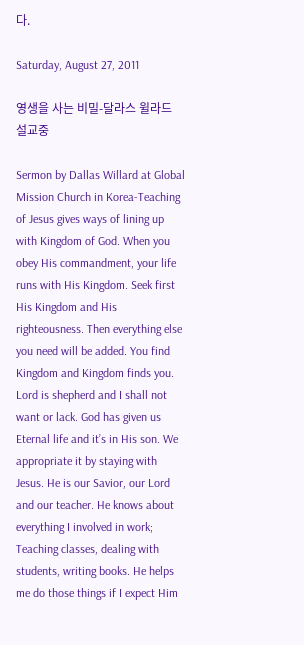다.

Saturday, August 27, 2011

영생을 사는 비밀-달라스 윌라드 설교중

Sermon by Dallas Willard at Global Mission Church in Korea-Teaching of Jesus gives ways of lining up with Kingdom of God. When you obey His commandment, your life runs with His Kingdom. Seek first His Kingdom and His righteousness. Then everything else you need will be added. You find Kingdom and Kingdom finds you. Lord is shepherd and I shall not want or lack. God has given us Eternal life and it’s in His son. We appropriate it by staying with Jesus. He is our Savior, our Lord and our teacher. He knows about everything I involved in work; Teaching classes, dealing with students, writing books. He helps me do those things if I expect Him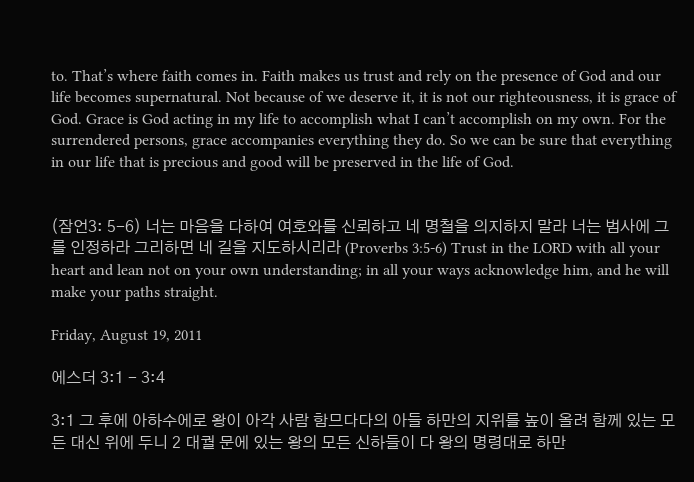to. That’s where faith comes in. Faith makes us trust and rely on the presence of God and our life becomes supernatural. Not because of we deserve it, it is not our righteousness, it is grace of God. Grace is God acting in my life to accomplish what I can’t accomplish on my own. For the surrendered persons, grace accompanies everything they do. So we can be sure that everything in our life that is precious and good will be preserved in the life of God.


(잠언3: 5-6) 너는 마음을 다하여 여호와를 신뢰하고 네 명철을 의지하지 말라 너는 범사에 그를 인정하라 그리하면 네 길을 지도하시리라 (Proverbs 3:5-6) Trust in the LORD with all your heart and lean not on your own understanding; in all your ways acknowledge him, and he will make your paths straight.

Friday, August 19, 2011

에스더 3:1 - 3:4

3:1 그 후에 아하수에로 왕이 아각 사람 함므다다의 아들 하만의 지위를 높이 올려 함께 있는 모든 대신 위에 두니 2 대궐 문에 있는 왕의 모든 신하들이 다 왕의 명령대로 하만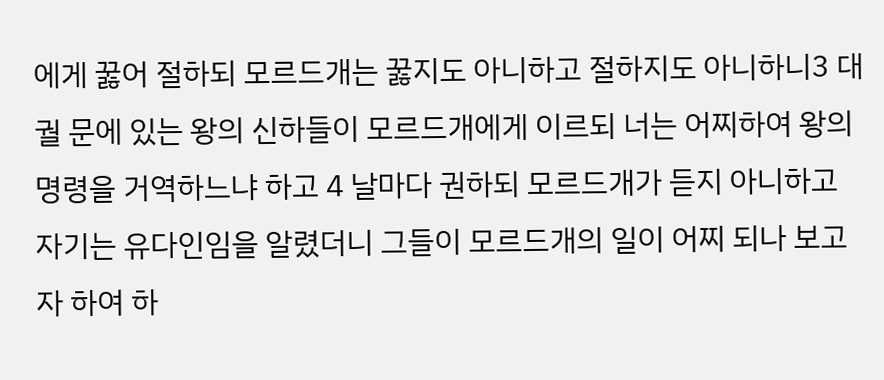에게 꿇어 절하되 모르드개는 꿇지도 아니하고 절하지도 아니하니3 대궐 문에 있는 왕의 신하들이 모르드개에게 이르되 너는 어찌하여 왕의 명령을 거역하느냐 하고 4 날마다 권하되 모르드개가 듣지 아니하고 자기는 유다인임을 알렸더니 그들이 모르드개의 일이 어찌 되나 보고자 하여 하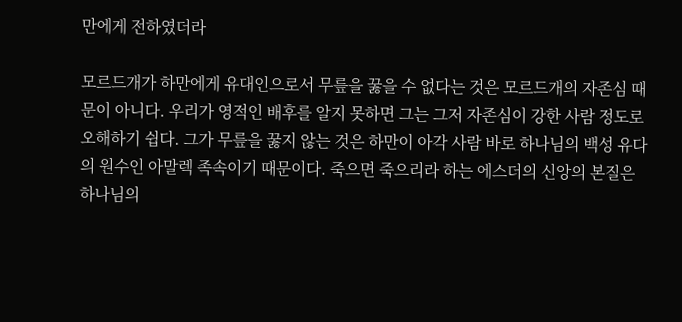만에게 전하였더라

모르드개가 하만에게 유대인으로서 무릎을 꿇을 수 없다는 것은 모르드개의 자존심 때문이 아니다. 우리가 영적인 배후를 알지 못하면 그는 그저 자존심이 강한 사람 정도로 오해하기 쉽다. 그가 무릎을 꿇지 않는 것은 하만이 아각 사람 바로 하나님의 백성 유다의 원수인 아말렉 족속이기 때문이다. 죽으면 죽으리라 하는 에스더의 신앙의 본질은 하나님의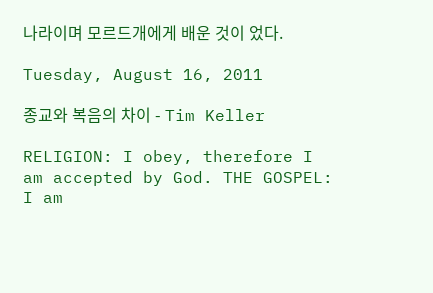나라이며 모르드개에게 배운 것이 었다.

Tuesday, August 16, 2011

종교와 복음의 차이 - Tim Keller

RELIGION: I obey, therefore I am accepted by God. THE GOSPEL: I am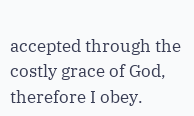accepted through the costly grace of God, therefore I obey.